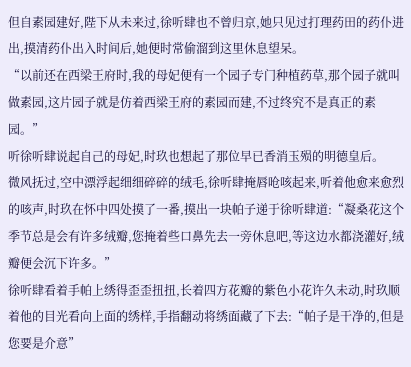但自素园建好,陛下从未来过,徐听肆也不曾归京,她只见过打理药田的药仆进出,摸清药仆出入时间后,她便时常偷溜到这里休息望呆。
“以前还在西梁王府时,我的母妃便有一个园子专门种植药草,那个园子就叫做素园,这片园子就是仿着西梁王府的素园而建,不过终究不是真正的素园。”
听徐听肆说起自己的母妃,时玖也想起了那位早已香消玉殒的明德皇后。
微风抚过,空中漂浮起细细碎碎的绒毛,徐听肆掩唇呛咳起来,听着他愈来愈烈的咳声,时玖在怀中四处摸了一番,摸出一块帕子递于徐听肆道:“凝桑花这个季节总是会有许多绒瓣,您掩着些口鼻先去一旁休息吧,等这边水都浇灌好,绒瓣便会沉下许多。”
徐听肆看着手帕上绣得歪歪扭扭,长着四方花瓣的紫色小花许久未动,时玖顺着他的目光看向上面的绣样,手指翻动将绣面藏了下去:“帕子是干净的,但是您要是介意”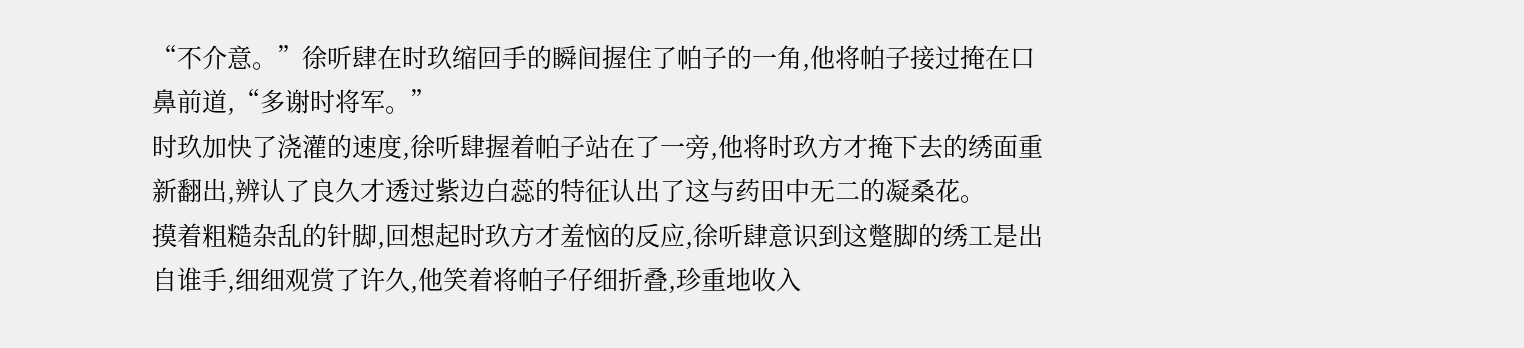“不介意。”徐听肆在时玖缩回手的瞬间握住了帕子的一角,他将帕子接过掩在口鼻前道,“多谢时将军。”
时玖加快了浇灌的速度,徐听肆握着帕子站在了一旁,他将时玖方才掩下去的绣面重新翻出,辨认了良久才透过紫边白蕊的特征认出了这与药田中无二的凝桑花。
摸着粗糙杂乱的针脚,回想起时玖方才羞恼的反应,徐听肆意识到这蹩脚的绣工是出自谁手,细细观赏了许久,他笑着将帕子仔细折叠,珍重地收入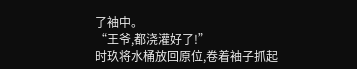了袖中。
“王爷,都浇灌好了!”
时玖将水桶放回原位,卷着袖子抓起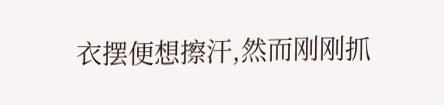衣摆便想擦汗,然而刚刚抓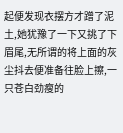起便发现衣摆方才蹭了泥土,她犹豫了一下又挑了下眉尾,无所谓的将上面的灰尘抖去便准备往脸上擦,一只苍白劲瘦的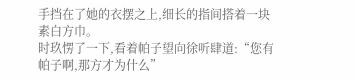手挡在了她的衣摆之上,细长的指间搭着一块素白方巾。
时玖愣了一下,看着帕子望向徐听肆道:“您有帕子啊,那方才为什么”